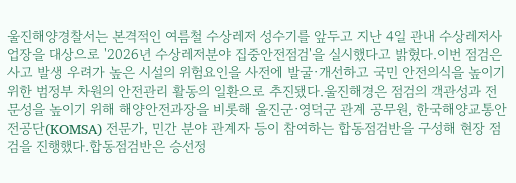울진해양경찰서는 본격적인 여름철 수상레저 성수기를 앞두고 지난 4일 관내 수상레저사업장을 대상으로 '2026년 수상레저분야 집중안전점검'을 실시했다고 밝혔다.이번 점검은 사고 발생 우려가 높은 시설의 위험요인을 사전에 발굴·개선하고 국민 안전의식을 높이기 위한 범정부 차원의 안전관리 활동의 일환으로 추진됐다.울진해경은 점검의 객관성과 전문성을 높이기 위해 해양안전과장을 비롯해 울진군·영덕군 관계 공무원, 한국해양교통안전공단(KOMSA) 전문가, 민간 분야 관계자 등이 참여하는 합동점검반을 구성해 현장 점검을 진행했다.합동점검반은 승선정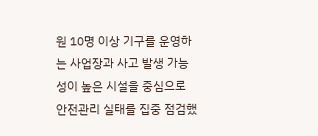원 10명 이상 기구를 운영하는 사업장과 사고 발생 가능성이 높은 시설을 중심으로 안전관리 실태를 집중 점검했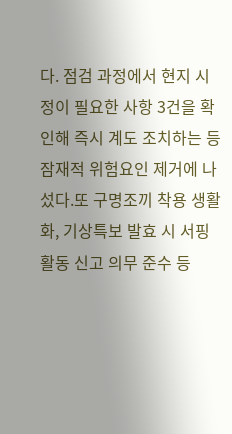다. 점검 과정에서 현지 시정이 필요한 사항 3건을 확인해 즉시 계도 조치하는 등 잠재적 위험요인 제거에 나섰다.또 구명조끼 착용 생활화, 기상특보 발효 시 서핑 활동 신고 의무 준수 등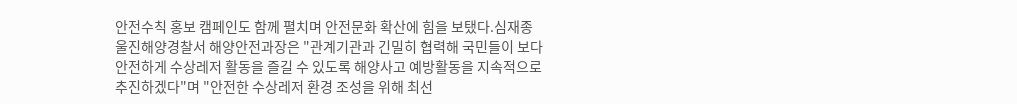안전수칙 홍보 캠페인도 함께 펼치며 안전문화 확산에 힘을 보탰다.심재종 울진해양경찰서 해양안전과장은 "관계기관과 긴밀히 협력해 국민들이 보다 안전하게 수상레저 활동을 즐길 수 있도록 해양사고 예방활동을 지속적으로 추진하겠다"며 "안전한 수상레저 환경 조성을 위해 최선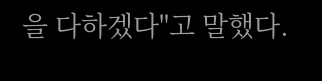을 다하겠다"고 말했다.